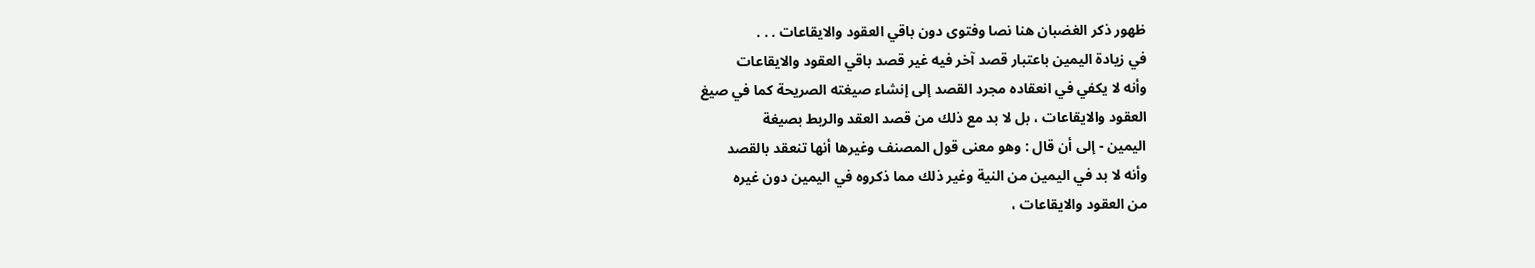ظهور ذكر الغضبان هنا نصا وفتوى دون باقي العقود والايقاعات . . .
في زيادة اليمين باعتبار قصد آخر فيه غير قصد باقي العقود والايقاعات
وأنه لا يكفي في انعقاده مجرد القصد إلى إنشاء صيغته الصريحة كما في صيغ
العقود والايقاعات ، بل لا بد مع ذلك من قصد العقد والربط بصيغة
اليمين - إلى أن قال : وهو معنى قول المصنف وغيرها أنها تنعقد بالقصد
وأنه لا بد في اليمين من النية وغير ذلك مما ذكروه في اليمين دون غيره
من العقود والايقاعات ،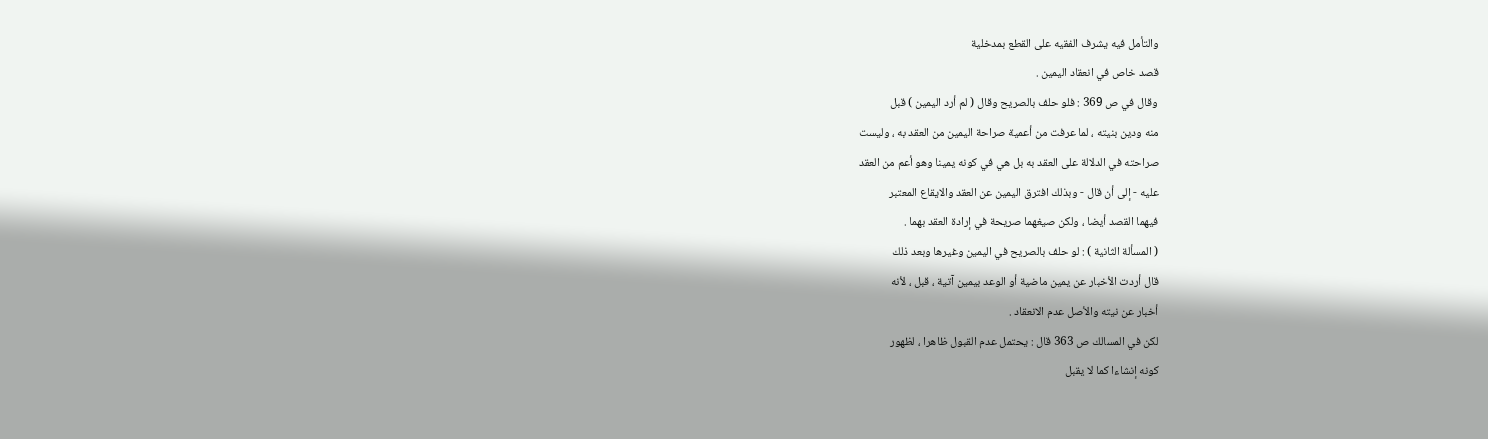والتأمل فيه يشرف الفقيه على القطع بمدخلية
قصد خاص في انعقاد اليمين .
وقال في ص 369 : فلو حلف بالصريح وقال ( لم أرد اليمين ) قبل
منه ودين بنيته ، لما عرفت من أعمية صراحة اليمين من العقد به ، وليست
صراحته في الدلالة على العقد به بل هي في كونه يمينا وهو أعم من العقد
عليه - إلى أن قال - وبذلك افترق اليمين عن العقد والايقاع المعتبر
فيهما القصد أيضا ، ولكن صيغهما صريحة في إرادة العقد بهما .
( المسألة الثانية ) : لو حلف بالصريح في اليمين وغيرها وبعد ذلك
قال أردت الأخبار عن يمين ماضية أو الوعد بيمين آتية ، قبل ، لأنه
أخبار عن نيته والأصل عدم الانعقاد .
لكن في المسالك ص 363 قال : يحتمل عدم القبول ظاهرا ، لظهور
كونه إنشاءا كما لا يقبل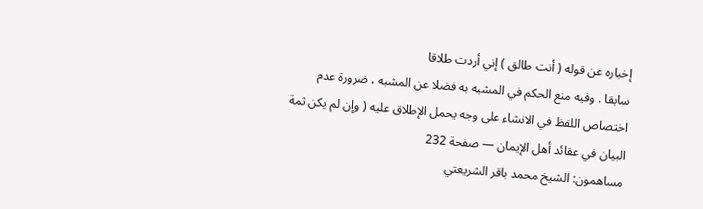إخباره عن قوله ( أنت طالق ) إني أردت طلاقا
سابقا . وفيه منع الحكم في المشبه به فضلا عن المشبه ، ضرورة عدم
اختصاص اللفظ في الانشاء على وجه يحمل الإطلاق عليه ( وإن لم يكن ثمة
البيان في عقائد أهل الإيمان — صفحة 232
مساهمون: الشيخ محمد باقر الشريعتي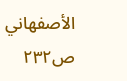الأصفهاني
ص٢٣٢